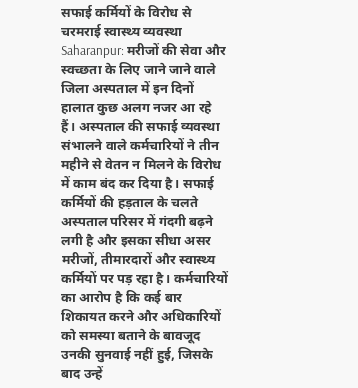सफाई कर्मियों के विरोध से चरमराई स्वास्थ्य व्यवस्था
Saharanpur: मरीजों की सेवा और स्वच्छता के लिए जाने जाने वाले जिला अस्पताल में इन दिनों हालात कुछ अलग नजर आ रहे हैं। अस्पताल की सफाई व्यवस्था संभालने वाले कर्मचारियों ने तीन महीने से वेतन न मिलने के विरोध में काम बंद कर दिया है। सफाई कर्मियों की हड़ताल के चलते अस्पताल परिसर में गंदगी बढ़ने लगी है और इसका सीधा असर मरीजों, तीमारदारों और स्वास्थ्य कर्मियों पर पड़ रहा है। कर्मचारियों का आरोप है कि कई बार शिकायत करने और अधिकारियों को समस्या बताने के बावजूद उनकी सुनवाई नहीं हुई, जिसके बाद उन्हें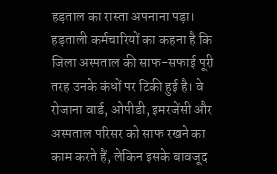हड़ताल का रास्ता अपनाना पड़ा।
हड़ताली कर्मचारियों का कहना है कि जिला अस्पताल की साफ-सफाई पूरी तरह उनके कंधों पर टिकी हुई है। वे रोजाना वार्ड, ओपीडी, इमरजेंसी और अस्पताल परिसर को साफ रखने का काम करते हैं, लेकिन इसके बावजूद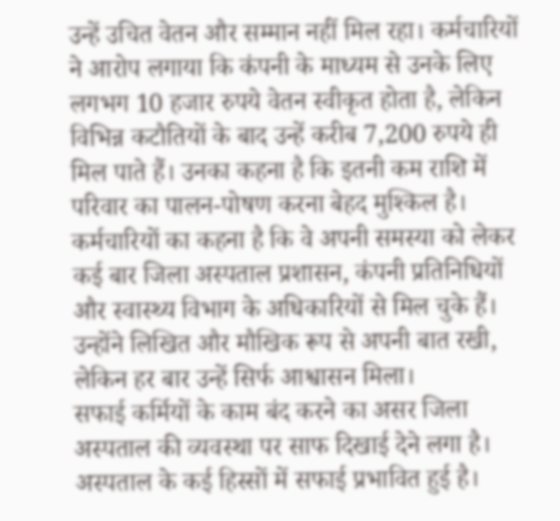उन्हें उचित वेतन और सम्मान नहीं मिल रहा। कर्मचारियों ने आरोप लगाया कि कंपनी के माध्यम से उनके लिए लगभग 10 हजार रुपये वेतन स्वीकृत होता है, लेकिन विभिन्न कटौतियों के बाद उन्हें करीब 7,200 रुपये ही मिल पाते हैं। उनका कहना है कि इतनी कम राशि में परिवार का पालन-पोषण करना बेहद मुश्किल है।
कर्मचारियों का कहना है कि वे अपनी समस्या को लेकर कई बार जिला अस्पताल प्रशासन, कंपनी प्रतिनिधियों और स्वास्थ्य विभाग के अधिकारियों से मिल चुके हैं। उन्होंने लिखित और मौखिक रूप से अपनी बात रखी, लेकिन हर बार उन्हें सिर्फ आश्वासन मिला।
सफाई कर्मियों के काम बंद करने का असर जिला अस्पताल की व्यवस्था पर साफ दिखाई देने लगा है। अस्पताल के कई हिस्सों में सफाई प्रभावित हुई है।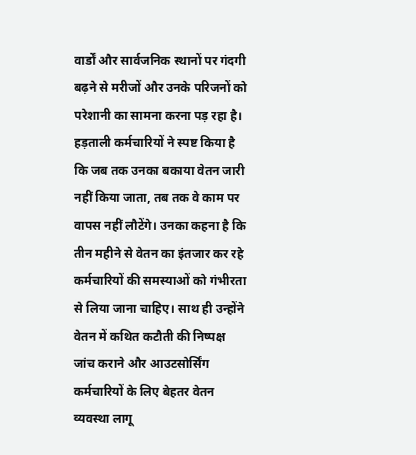वार्डों और सार्वजनिक स्थानों पर गंदगी बढ़ने से मरीजों और उनके परिजनों को परेशानी का सामना करना पड़ रहा है।
हड़ताली कर्मचारियों ने स्पष्ट किया है कि जब तक उनका बकाया वेतन जारी नहीं किया जाता, तब तक वे काम पर वापस नहीं लौटेंगे। उनका कहना है कि तीन महीने से वेतन का इंतजार कर रहे कर्मचारियों की समस्याओं को गंभीरता से लिया जाना चाहिए। साथ ही उन्होंने वेतन में कथित कटौती की निष्पक्ष जांच कराने और आउटसोर्सिंग कर्मचारियों के लिए बेहतर वेतन व्यवस्था लागू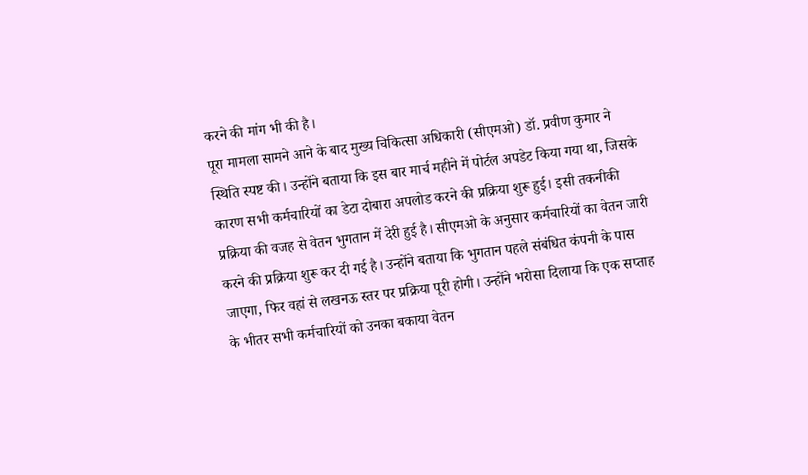करने की मांग भी की है।
पूरा मामला सामने आने के बाद मुख्य चिकित्सा अधिकारी (सीएमओ) डॉ. प्रवीण कुमार ने स्थिति स्पष्ट की। उन्होंने बताया कि इस बार मार्च महीने में पोर्टल अपडेट किया गया था, जिसके कारण सभी कर्मचारियों का डेटा दोबारा अपलोड करने की प्रक्रिया शुरू हुई। इसी तकनीकी प्रक्रिया की वजह से वेतन भुगतान में देरी हुई है। सीएमओ के अनुसार कर्मचारियों का वेतन जारी करने की प्रक्रिया शुरू कर दी गई है। उन्होंने बताया कि भुगतान पहले संबंधित कंपनी के पास जाएगा, फिर वहां से लखनऊ स्तर पर प्रक्रिया पूरी होगी। उन्होंने भरोसा दिलाया कि एक सप्ताह के भीतर सभी कर्मचारियों को उनका बकाया वेतन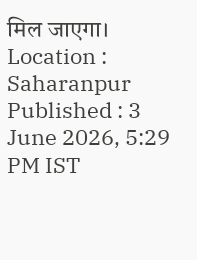मिल जाएगा।
Location : Saharanpur
Published : 3 June 2026, 5:29 PM IST